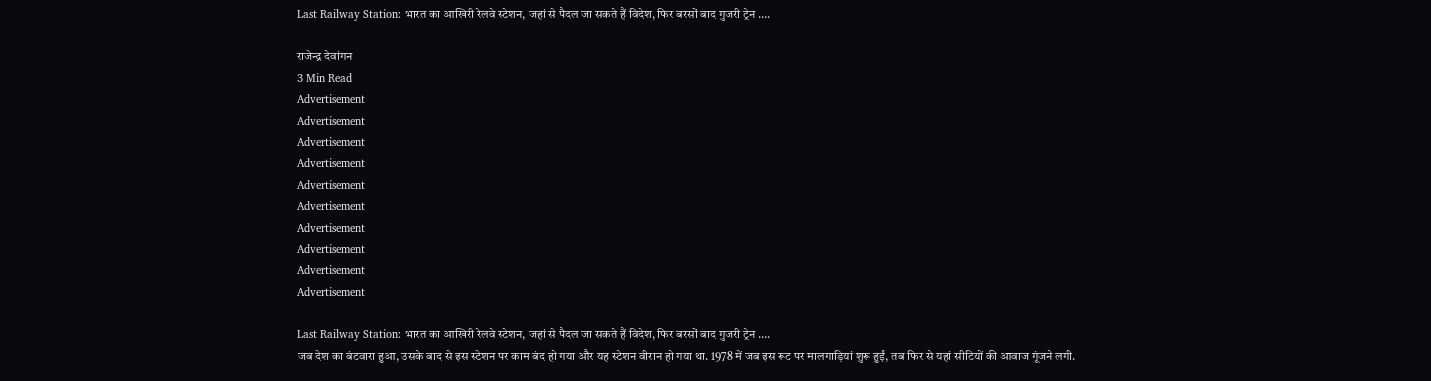Last Railway Station: भारत का आखिरी रेलवे स्टेशन, जहां से पैदल जा सकते हैं विदेश, फिर बरसों बाद गुजरी ट्रेन ….

राजेन्द्र देवांगन
3 Min Read
Advertisement
Advertisement
Advertisement
Advertisement
Advertisement
Advertisement
Advertisement
Advertisement
Advertisement
Advertisement

Last Railway Station: भारत का आखिरी रेलवे स्टेशन, जहां से पैदल जा सकते हैं विदेश, फिर बरसों बाद गुजरी ट्रेन ….
जब देश का बंटवारा हुआ, उसके बाद से इस स्टेशन पर काम बंद हो गया और यह स्टेशन वीरान हो गया था. 1978 में जब इस रूट पर मालगाड़ियां शुरू हुईं, तब फिर से यहां सीटियों की आवाज गूंजने लगी.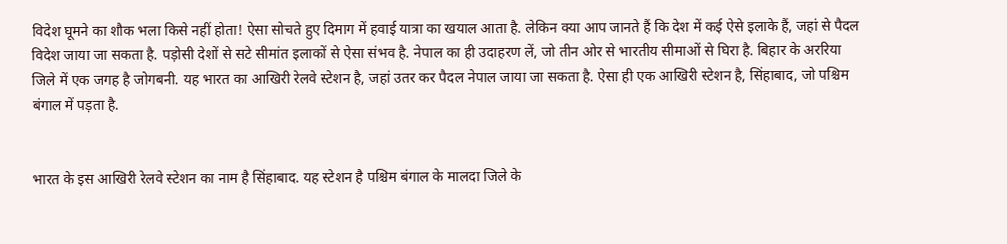विदेश घूमने का शौक भला किसे नहीं होता! ऐसा सोचते हुए दिमाग में हवाई यात्रा का खयाल आता है. लेकिन क्‍या आप जानते हैं कि देश में कई ऐसे इलाके हैं, जहां से पैदल विदेश जाया जा सकता है. पड़ोसी देशों से सटे सीमांत इलाकों से ऐसा संभव है. नेपाल का ही उदाहरण लें, जो तीन ओर से भारतीय सीमाओं से घिरा है. बिहार के अररिया जिले में एक जगह है जोगबनी. यह भारत का आखिरी रेलवे स्‍टेशन है, जहां उतर कर पैदल नेपाल जाया जा सकता है. ऐसा ही एक आखिरी स्‍टेशन है, सिंहाबाद, जो पश्चिम बंगाल में पड़ता है.


भारत के इस आखिरी रेलवे स्टेशन का नाम है सिंहाबाद. यह स्‍टेशन है पश्चिम बंगाल के मालदा जिले के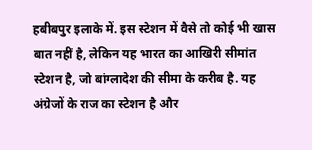हबीबपुर इलाके में. इस स्टेशन में वैसे तो कोई भी खास बात नहीं है, लेकिन यह भारत का आखिरी सीमांत स्‍टेशन है, जो बांग्‍लादेश की सीमा के करीब है. यह अंग्रेजों के राज का स्‍टेशन है और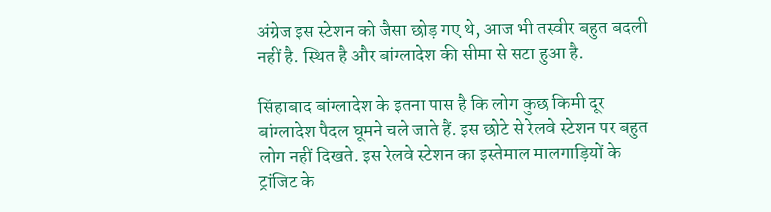अंग्रेज इस स्‍टेशन को जैसा छोड़ गए थे, आज भी तस्‍वीर बहुत बदली नहीं है. स्थित है और बांग्लादेश की सीमा से सटा हुआ है.

सिंहाबाद बांग्लादेश के इतना पास है कि लोग कुछ किमी दूर बांग्लादेश पैदल घूमने चले जाते हैं. इस छोटे से रेलवे स्टेशन पर बहुत लोग नहीं दिखते. इस रेलवे स्टेशन का इस्तेमाल मालगाड़ियों के ट्रांजिट के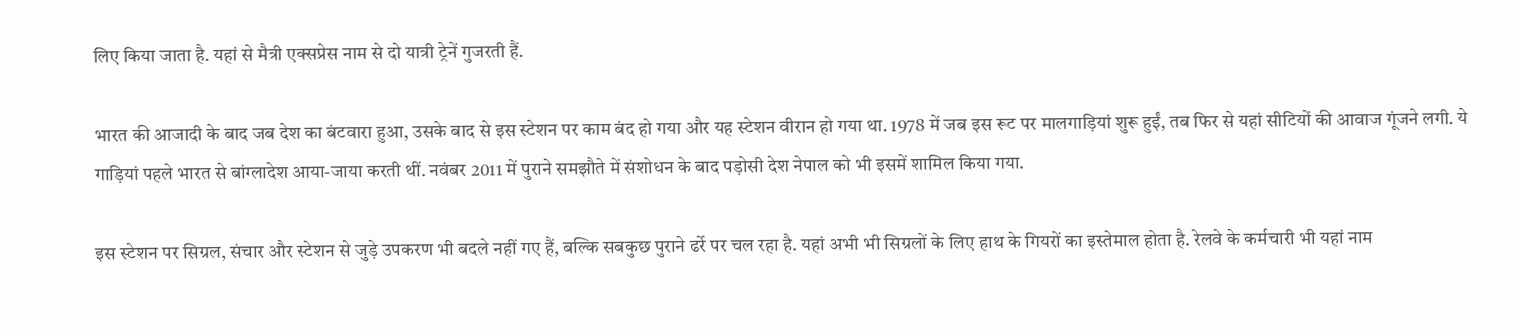लिए किया जाता है. यहां से मैत्री एक्सप्रेस नाम से दो यात्री ट्रेनें गुजरती हैं.

भारत की आजादी के बाद जब देश का बंटवारा हुआ, उसके बाद से इस स्टेशन पर काम बंद हो गया और यह स्‍टेशन वीरान हो गया था. 1978 में जब इस रूट पर मालगाड़ियां शुरू हुईं, तब फिर से यहां सीटियों की आवाज गूंजने लगी. ये गाड़ियां पहले भारत से बांग्‍लादेश आया-जाया करती थीं. नवंबर 2011 में पुराने समझौते में संशोधन के बाद पड़ोसी देश नेपाल को भी इसमें शामिल किया गया.

इस स्टेशन पर सिग्रल, संचार और स्टेशन से जुड़े उपकरण भी बदले नहीं गए हैं, बल्कि सबकुछ पुराने ढर्रे पर चल रहा है. यहां अभी भी सिग्रलों के लिए हाथ के गियरों का इस्तेमाल होता है. रेलवे के कर्मचारी भी यहां नाम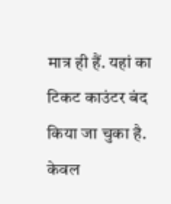मात्र ही हैं. यहां का टिकट काउंटर बंद किया जा चुका है. केवल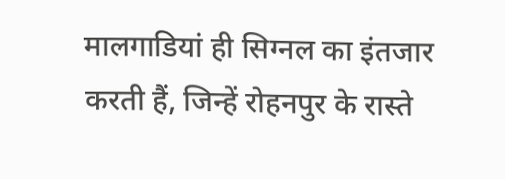मालगाडियां ही सिग्नल का इंतजार करती हैं, जिन्हें रोहनपुर के रास्ते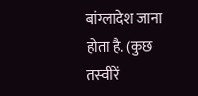बांग्लादेश जाना होता है. (कुछ तस्‍वीरें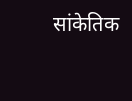सांकेतिक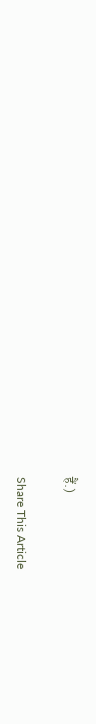हैं.)

Share This Article